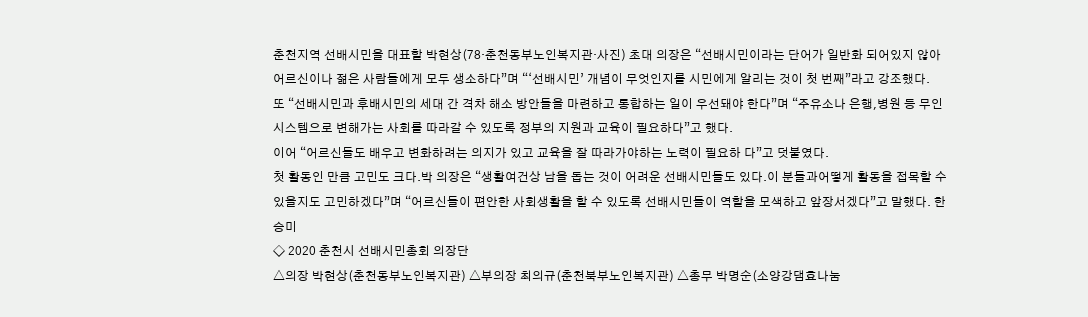춘천지역 선배시민을 대표할 박현상(78·춘천동부노인복지관·사진) 초대 의장은 “선배시민이라는 단어가 일반화 되어있지 않아 어르신이나 젊은 사람들에게 모두 생소하다”며 “‘선배시민’ 개념이 무엇인지를 시민에게 알리는 것이 첫 번째”라고 강조했다.
또 “선배시민과 후배시민의 세대 간 격차 해소 방안들을 마련하고 통합하는 일이 우선돼야 한다”며 “주유소나 은행,병원 등 무인 시스템으로 변해가는 사회를 따라갈 수 있도록 정부의 지원과 교육이 필요하다”고 했다.
이어 “어르신들도 배우고 변화하려는 의지가 있고 교육을 잘 따라가야하는 노력이 필요하 다”고 덧붙였다.
첫 활동인 만큼 고민도 크다.박 의장은 “생활여건상 남을 돕는 것이 어려운 선배시민들도 있다.이 분들과어떻게 활동을 접목할 수 있을지도 고민하겠다”며 “어르신들이 편안한 사회생활을 할 수 있도록 선배시민들이 역할을 모색하고 앞장서겠다”고 말했다. 한승미
◇ 2020 춘천시 선배시민총회 의장단
△의장 박현상(춘천동부노인복지관) △부의장 최의규(춘천북부노인복지관) △총무 박명순(소양강댐효나눔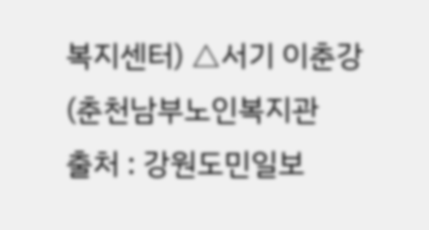복지센터) △서기 이춘강(춘천남부노인복지관
출처 : 강원도민일보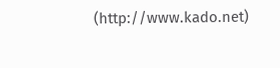(http://www.kado.net)